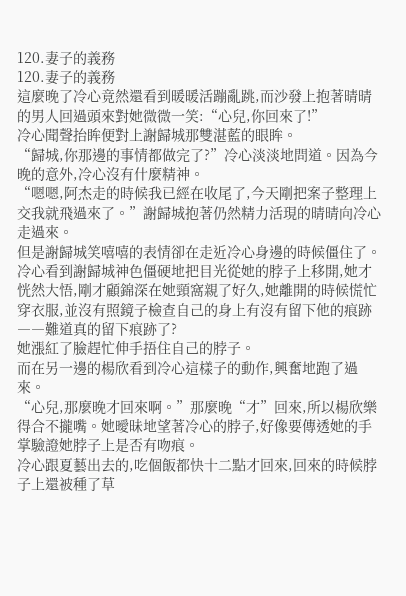120.妻子的義務
120.妻子的義務
這麼晚了冷心竟然還看到暖暖活蹦亂跳,而沙發上抱著晴晴的男人回過頭來對她微微一笑:“心兒,你回來了!”
冷心聞聲抬眸便對上謝歸城那雙湛藍的眼眸。
“歸城,你那邊的事情都做完了?”冷心淡淡地問道。因為今晚的意外,冷心沒有什麼精神。
“嗯嗯,阿杰走的時候我已經在收尾了,今天剛把案子整理上交我就飛過來了。”謝歸城抱著仍然精力活現的晴晴向冷心走過來。
但是謝歸城笑嘻嘻的表情卻在走近冷心身邊的時候僵住了。
冷心看到謝歸城神色僵硬地把目光從她的脖子上移開,她才恍然大悟,剛才顧錦深在她頸窩親了好久,她離開的時候慌忙穿衣服,並沒有照鏡子檢查自己的身上有沒有留下他的痕跡――難道真的留下痕跡了?
她漲紅了臉趕忙伸手捂住自己的脖子。
而在另一邊的楊欣看到冷心這樣子的動作,興奮地跑了過來。
“心兒,那麼晚才回來啊。”那麼晚“才”回來,所以楊欣樂得合不攏嘴。她曖昧地望著冷心的脖子,好像要傳透她的手掌驗證她脖子上是否有吻痕。
冷心跟夏藝出去的,吃個飯都快十二點才回來,回來的時候脖子上還被種了草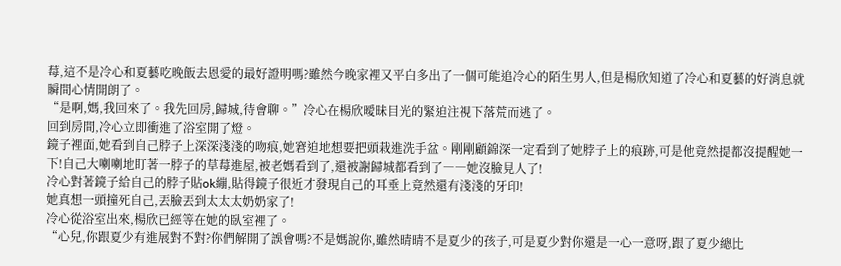莓,這不是冷心和夏藝吃晚飯去恩愛的最好證明嗎?雖然今晚家裡又平白多出了一個可能追冷心的陌生男人,但是楊欣知道了冷心和夏藝的好消息就瞬間心情開朗了。
“是啊,媽,我回來了。我先回房,歸城,待會聊。”冷心在楊欣曖昧目光的緊迫注視下落荒而逃了。
回到房間,冷心立即衝進了浴室開了燈。
鏡子裡面,她看到自己脖子上深深淺淺的吻痕,她窘迫地想要把頭栽進洗手盆。剛剛顧錦深一定看到了她脖子上的痕跡,可是他竟然提都沒提醒她一下!自己大喇喇地盯著一脖子的草莓進屋,被老媽看到了,還被謝歸城都看到了――她沒臉見人了!
冷心對著鏡子給自己的脖子貼ok繃,貼得鏡子很近才發現自己的耳垂上竟然還有淺淺的牙印!
她真想一頭撞死自己,丟臉丟到太太太奶奶家了!
冷心從浴室出來,楊欣已經等在她的臥室裡了。
“心兒,你跟夏少有進展對不對?你們解開了誤會嗎?不是媽說你,雖然晴晴不是夏少的孩子,可是夏少對你還是一心一意呀,跟了夏少總比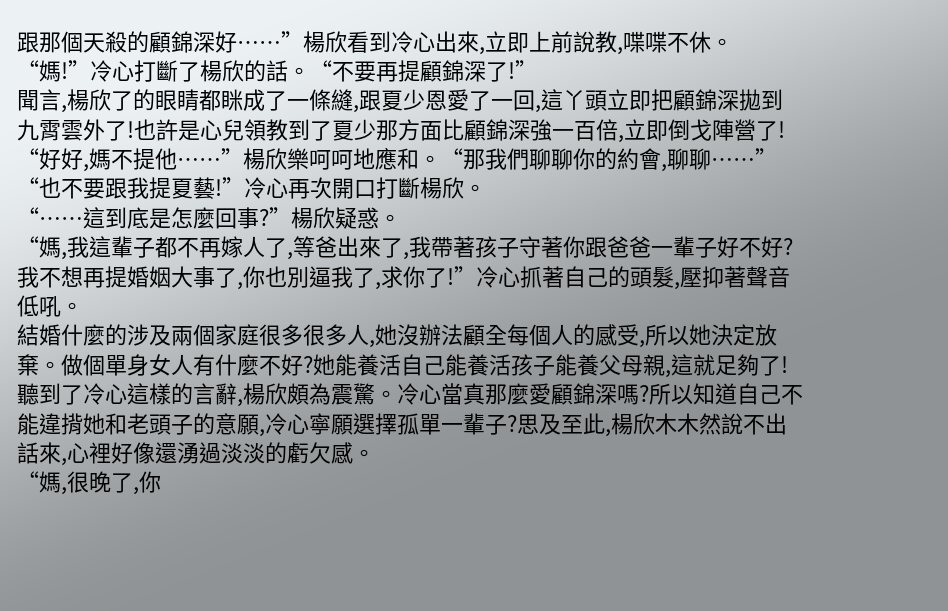跟那個天殺的顧錦深好……”楊欣看到冷心出來,立即上前說教,喋喋不休。
“媽!”冷心打斷了楊欣的話。“不要再提顧錦深了!”
聞言,楊欣了的眼睛都眯成了一條縫,跟夏少恩愛了一回,這丫頭立即把顧錦深拋到九霄雲外了!也許是心兒領教到了夏少那方面比顧錦深強一百倍,立即倒戈陣營了!
“好好,媽不提他……”楊欣樂呵呵地應和。“那我們聊聊你的約會,聊聊……”
“也不要跟我提夏藝!”冷心再次開口打斷楊欣。
“……這到底是怎麼回事?”楊欣疑惑。
“媽,我這輩子都不再嫁人了,等爸出來了,我帶著孩子守著你跟爸爸一輩子好不好?我不想再提婚姻大事了,你也別逼我了,求你了!”冷心抓著自己的頭髮,壓抑著聲音低吼。
結婚什麼的涉及兩個家庭很多很多人,她沒辦法顧全每個人的感受,所以她決定放棄。做個單身女人有什麼不好?她能養活自己能養活孩子能養父母親,這就足夠了!
聽到了冷心這樣的言辭,楊欣頗為震驚。冷心當真那麼愛顧錦深嗎?所以知道自己不能違揹她和老頭子的意願,冷心寧願選擇孤單一輩子?思及至此,楊欣木木然說不出話來,心裡好像還湧過淡淡的虧欠感。
“媽,很晚了,你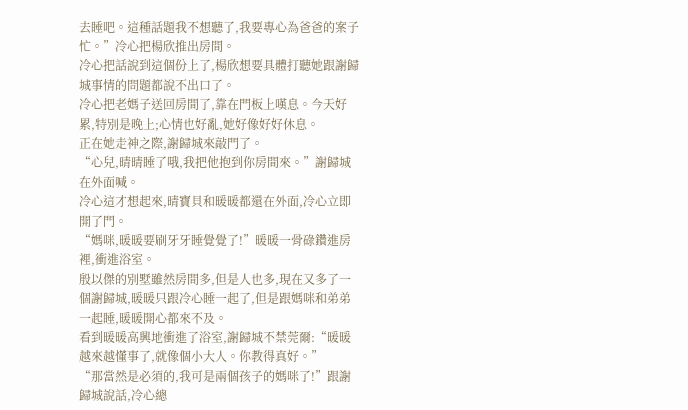去睡吧。這種話題我不想聽了,我要專心為爸爸的案子忙。”冷心把楊欣推出房間。
冷心把話說到這個份上了,楊欣想要具體打聽她跟謝歸城事情的問題都說不出口了。
冷心把老媽子送回房間了,靠在門板上嘆息。今天好累,特別是晚上;心情也好亂,她好像好好休息。
正在她走神之際,謝歸城來敲門了。
“心兒,晴晴睡了哦,我把他抱到你房間來。”謝歸城在外面喊。
冷心這才想起來,晴寶貝和暖暖都還在外面,冷心立即開了門。
“媽咪,暖暖要刷牙牙睡覺覺了!”暖暖一骨碌鑽進房裡,衝進浴室。
殷以傑的別墅雖然房間多,但是人也多,現在又多了一個謝歸城,暖暖只跟冷心睡一起了,但是跟媽咪和弟弟一起睡,暖暖開心都來不及。
看到暖暖高興地衝進了浴室,謝歸城不禁莞爾:“暖暖越來越懂事了,就像個小大人。你教得真好。”
“那當然是必須的,我可是兩個孩子的媽咪了!”跟謝歸城說話,冷心總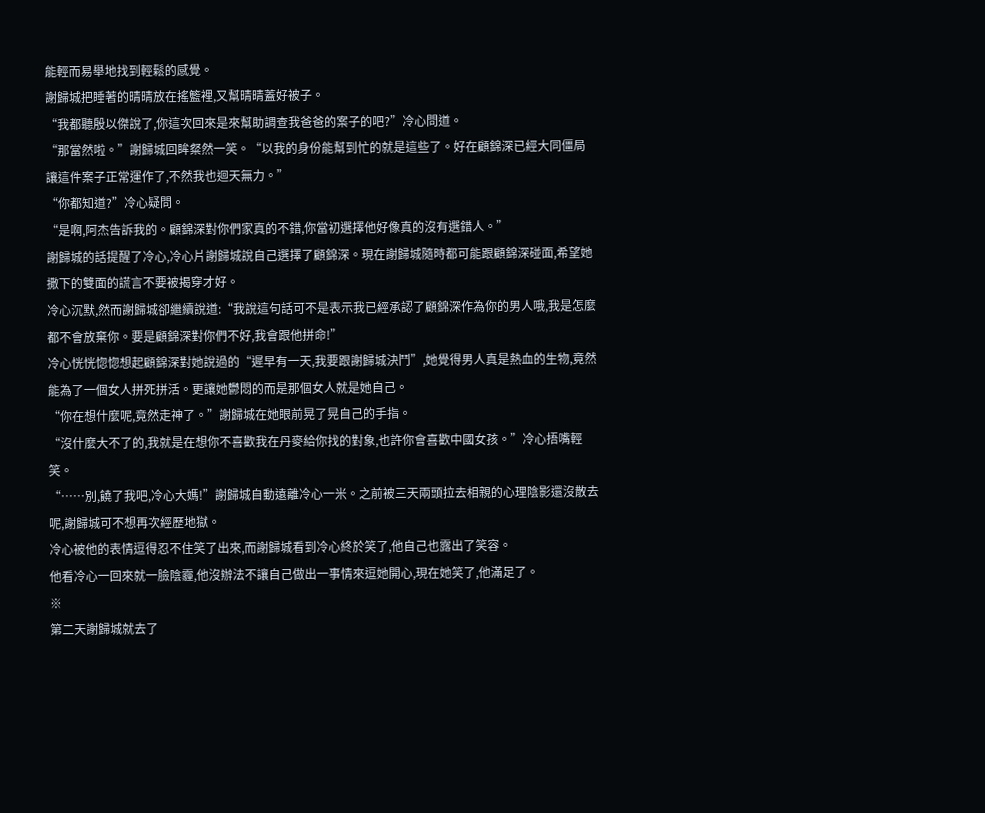能輕而易舉地找到輕鬆的感覺。
謝歸城把睡著的晴晴放在搖籃裡,又幫晴晴蓋好被子。
“我都聽殷以傑說了,你這次回來是來幫助調查我爸爸的案子的吧?”冷心問道。
“那當然啦。”謝歸城回眸粲然一笑。“以我的身份能幫到忙的就是這些了。好在顧錦深已經大同僵局讓這件案子正常運作了,不然我也迴天無力。”
“你都知道?”冷心疑問。
“是啊,阿杰告訴我的。顧錦深對你們家真的不錯,你當初選擇他好像真的沒有選錯人。”
謝歸城的話提醒了冷心,冷心片謝歸城說自己選擇了顧錦深。現在謝歸城隨時都可能跟顧錦深碰面,希望她撒下的雙面的謊言不要被揭穿才好。
冷心沉默,然而謝歸城卻繼續說道:“我說這句話可不是表示我已經承認了顧錦深作為你的男人哦,我是怎麼都不會放棄你。要是顧錦深對你們不好,我會跟他拼命!”
冷心恍恍惚惚想起顧錦深對她說過的“遲早有一天,我要跟謝歸城決鬥”,她覺得男人真是熱血的生物,竟然能為了一個女人拼死拼活。更讓她鬱悶的而是那個女人就是她自己。
“你在想什麼呢,竟然走神了。”謝歸城在她眼前晃了晃自己的手指。
“沒什麼大不了的,我就是在想你不喜歡我在丹麥給你找的對象,也許你會喜歡中國女孩。”冷心捂嘴輕笑。
“……別,饒了我吧,冷心大媽!”謝歸城自動遠離冷心一米。之前被三天兩頭拉去相親的心理陰影還沒散去呢,謝歸城可不想再次經歷地獄。
冷心被他的表情逗得忍不住笑了出來,而謝歸城看到冷心終於笑了,他自己也露出了笑容。
他看冷心一回來就一臉陰霾,他沒辦法不讓自己做出一事情來逗她開心,現在她笑了,他滿足了。
※
第二天謝歸城就去了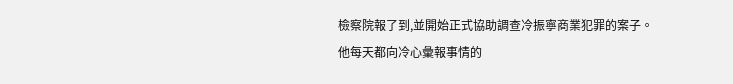檢察院報了到,並開始正式協助調查冷振寧商業犯罪的案子。
他每天都向冷心彙報事情的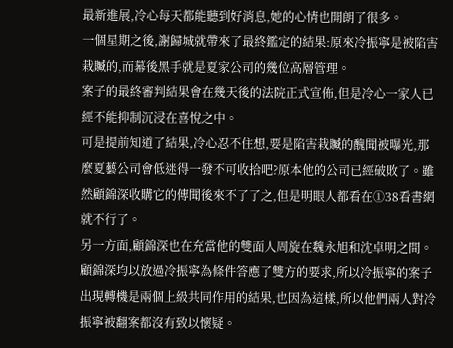最新進展,冷心每天都能聽到好消息,她的心情也開朗了很多。
一個星期之後,謝歸城就帶來了最終鑑定的結果:原來冷振寧是被陷害栽贓的,而幕後黑手就是夏家公司的幾位高層管理。
案子的最終審判結果會在幾天後的法院正式宣佈,但是冷心一家人已經不能抑制沉浸在喜悅之中。
可是提前知道了結果,冷心忍不住想,要是陷害栽贓的醜聞被曝光,那麼夏藝公司會低迷得一發不可收拾吧?原本他的公司已經破敗了。雖然顧錦深收購它的傳聞後來不了了之,但是明眼人都看在①38看書網就不行了。
另一方面,顧錦深也在充當他的雙面人周旋在魏永旭和沈卓明之間。
顧錦深均以放過冷振寧為條件答應了雙方的要求,所以冷振寧的案子出現轉機是兩個上級共同作用的結果,也因為這樣,所以他們兩人對冷振寧被翻案都沒有致以懷疑。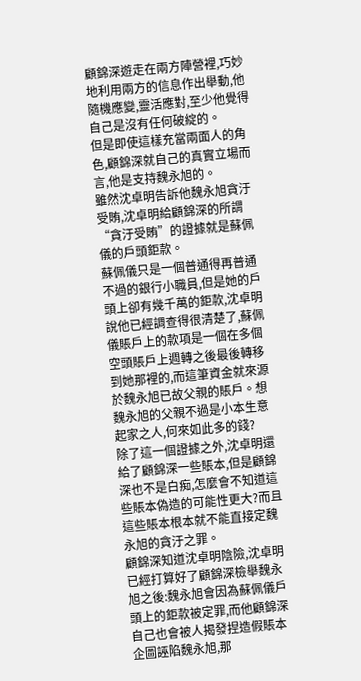顧錦深遊走在兩方陣營裡,巧妙地利用兩方的信息作出舉動,他隨機應變,靈活應對,至少他覺得自己是沒有任何破綻的。
但是即使這樣充當兩面人的角色,顧錦深就自己的真實立場而言,他是支持魏永旭的。
雖然沈卓明告訴他魏永旭貪汙受賄,沈卓明給顧錦深的所謂“貪汙受賄”的證據就是蘇佩儀的戶頭鉅款。
蘇佩儀只是一個普通得再普通不過的銀行小職員,但是她的戶頭上卻有幾千萬的鉅款,沈卓明說他已經調查得很清楚了,蘇佩儀賬戶上的款項是一個在多個空頭賬戶上週轉之後最後轉移到她那裡的,而這筆資金就來源於魏永旭已故父親的賬戶。想魏永旭的父親不過是小本生意起家之人,何來如此多的錢?
除了這一個證據之外,沈卓明還給了顧錦深一些賬本,但是顧錦深也不是白痴,怎麼會不知道這些賬本偽造的可能性更大?而且這些賬本根本就不能直接定魏永旭的貪汙之罪。
顧錦深知道沈卓明陰險,沈卓明已經打算好了顧錦深檢舉魏永旭之後:魏永旭會因為蘇佩儀戶頭上的鉅款被定罪,而他顧錦深自己也會被人揭發捏造假賬本企圖誣陷魏永旭,那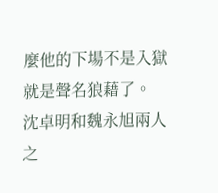麼他的下場不是入獄就是聲名狼藉了。
沈卓明和魏永旭兩人之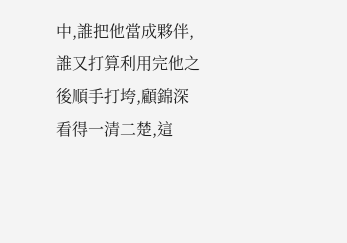中,誰把他當成夥伴,誰又打算利用完他之後順手打垮,顧錦深看得一清二楚,這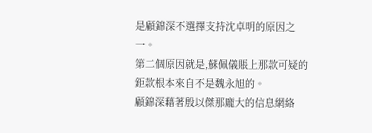是顧錦深不選擇支持沈卓明的原因之一。
第二個原因就是,蘇佩儀賬上那款可疑的鉅款根本來自不是魏永旭的。
顧錦深藉著殷以傑那龐大的信息網絡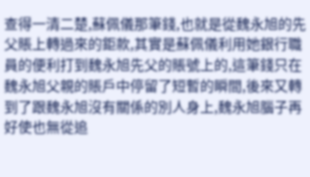查得一清二楚,蘇佩儀那筆錢,也就是從魏永旭的先父賬上轉過來的鉅款,其實是蘇佩儀利用她銀行職員的便利打到魏永旭先父的賬號上的,這筆錢只在魏永旭父親的賬戶中停留了短暫的瞬間,後來又轉到了跟魏永旭沒有關係的別人身上,魏永旭腦子再好使也無從追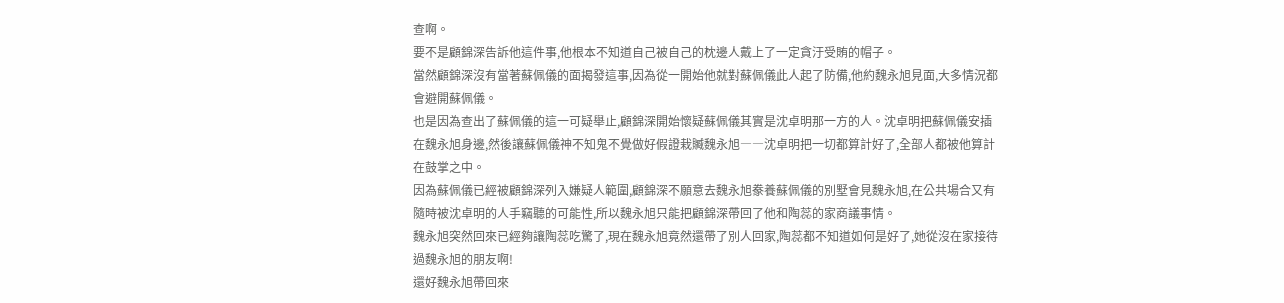查啊。
要不是顧錦深告訴他這件事,他根本不知道自己被自己的枕邊人戴上了一定貪汙受賄的帽子。
當然顧錦深沒有當著蘇佩儀的面揭發這事,因為從一開始他就對蘇佩儀此人起了防備,他約魏永旭見面,大多情況都會避開蘇佩儀。
也是因為查出了蘇佩儀的這一可疑舉止,顧錦深開始懷疑蘇佩儀其實是沈卓明那一方的人。沈卓明把蘇佩儀安插在魏永旭身邊,然後讓蘇佩儀神不知鬼不覺做好假證栽贓魏永旭――沈卓明把一切都算計好了,全部人都被他算計在鼓掌之中。
因為蘇佩儀已經被顧錦深列入嫌疑人範圍,顧錦深不願意去魏永旭豢養蘇佩儀的別墅會見魏永旭,在公共場合又有隨時被沈卓明的人手竊聽的可能性,所以魏永旭只能把顧錦深帶回了他和陶蕊的家商議事情。
魏永旭突然回來已經夠讓陶蕊吃驚了,現在魏永旭竟然還帶了別人回家,陶蕊都不知道如何是好了,她從沒在家接待過魏永旭的朋友啊!
還好魏永旭帶回來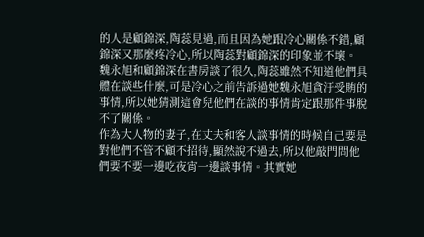的人是顧錦深,陶蕊見過,而且因為她跟冷心關係不錯,顧錦深又那麼疼冷心,所以陶蕊對顧錦深的印象並不壞。
魏永旭和顧錦深在書房談了很久,陶蕊雖然不知道他們具體在談些什麼,可是冷心之前告訴過她魏永旭貪汙受賄的事情,所以她猜測這會兒他們在談的事情肯定跟那件事脫不了關係。
作為大人物的妻子,在丈夫和客人談事情的時候自己要是對他們不管不顧不招待,顯然說不過去,所以他敲門問他們要不要一邊吃夜宵一邊談事情。其實她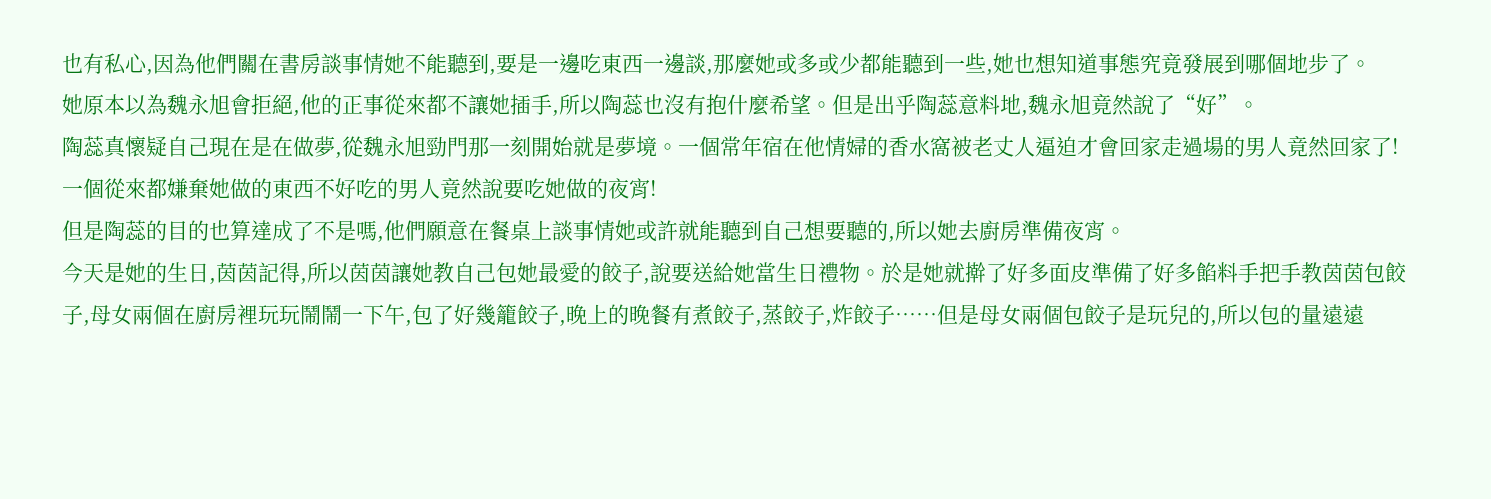也有私心,因為他們關在書房談事情她不能聽到,要是一邊吃東西一邊談,那麼她或多或少都能聽到一些,她也想知道事態究竟發展到哪個地步了。
她原本以為魏永旭會拒絕,他的正事從來都不讓她插手,所以陶蕊也沒有抱什麼希望。但是出乎陶蕊意料地,魏永旭竟然說了“好”。
陶蕊真懷疑自己現在是在做夢,從魏永旭勁門那一刻開始就是夢境。一個常年宿在他情婦的香水窩被老丈人逼迫才會回家走過場的男人竟然回家了!一個從來都嫌棄她做的東西不好吃的男人竟然說要吃她做的夜宵!
但是陶蕊的目的也算達成了不是嗎,他們願意在餐桌上談事情她或許就能聽到自己想要聽的,所以她去廚房準備夜宵。
今天是她的生日,茵茵記得,所以茵茵讓她教自己包她最愛的餃子,說要送給她當生日禮物。於是她就擀了好多面皮準備了好多餡料手把手教茵茵包餃子,母女兩個在廚房裡玩玩鬧鬧一下午,包了好幾籠餃子,晚上的晚餐有煮餃子,蒸餃子,炸餃子……但是母女兩個包餃子是玩兒的,所以包的量遠遠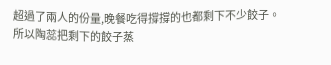超過了兩人的份量,晚餐吃得撐撐的也都剩下不少餃子。
所以陶蕊把剩下的餃子蒸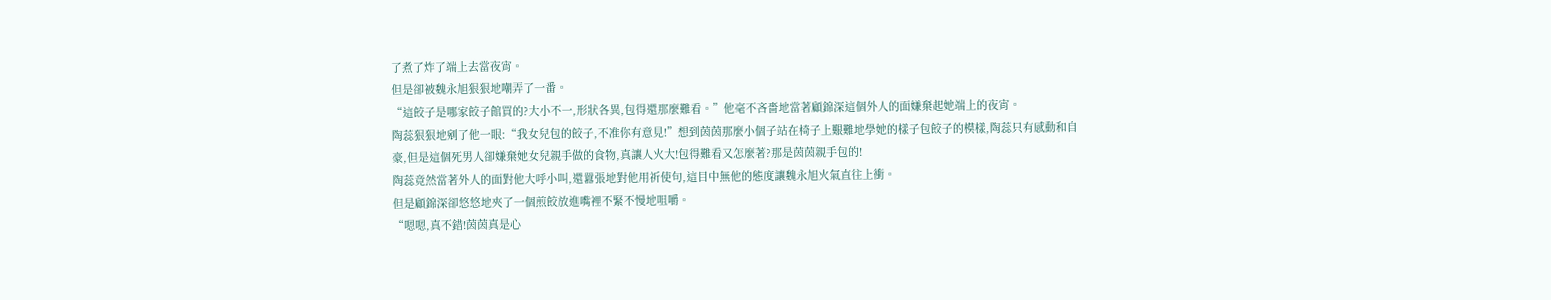了煮了炸了端上去當夜宵。
但是卻被魏永旭狠狠地嘲弄了一番。
“這餃子是哪家餃子館買的?大小不一,形狀各異,包得還那麼難看。”他毫不吝嗇地當著顧錦深這個外人的面嫌棄起她端上的夜宵。
陶蕊狠狠地剜了他一眼:“我女兒包的餃子,不准你有意見!”想到茵茵那麼小個子站在椅子上艱難地學她的樣子包餃子的模樣,陶蕊只有感動和自豪,但是這個死男人卻嫌棄她女兒親手做的食物,真讓人火大!包得難看又怎麼著?那是茵茵親手包的!
陶蕊竟然當著外人的面對他大呼小叫,還囂張地對他用祈使句,這目中無他的態度讓魏永旭火氣直往上衝。
但是顧錦深卻悠悠地夾了一個煎餃放進嘴裡不緊不慢地咀嚼。
“嗯嗯,真不錯!茵茵真是心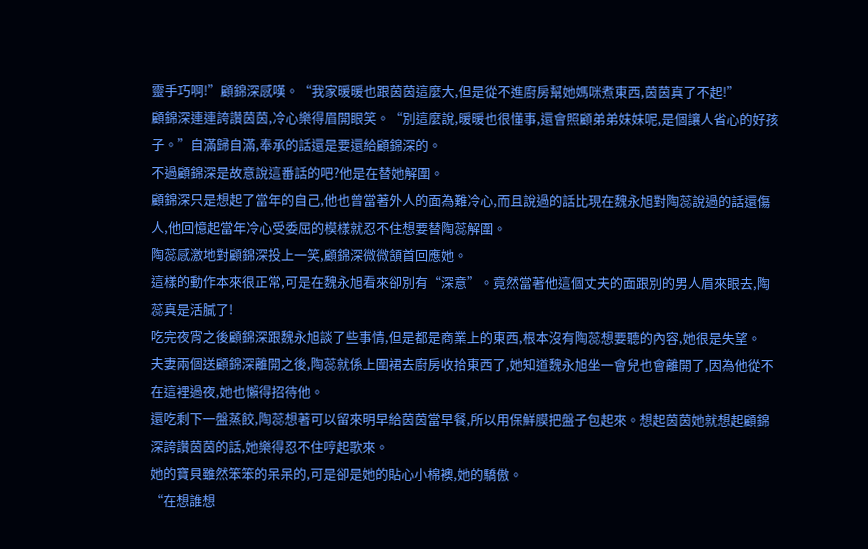靈手巧啊!”顧錦深感嘆。“我家暖暖也跟茵茵這麼大,但是從不進廚房幫她媽咪煮東西,茵茵真了不起!”
顧錦深連連誇讚茵茵,冷心樂得眉開眼笑。“別這麼說,暖暖也很懂事,還會照顧弟弟妹妹呢,是個讓人省心的好孩子。”自滿歸自滿,奉承的話還是要還給顧錦深的。
不過顧錦深是故意說這番話的吧?他是在替她解圍。
顧錦深只是想起了當年的自己,他也曾當著外人的面為難冷心,而且說過的話比現在魏永旭對陶蕊說過的話還傷人,他回憶起當年冷心受委屈的模樣就忍不住想要替陶蕊解圍。
陶蕊感激地對顧錦深投上一笑,顧錦深微微頷首回應她。
這樣的動作本來很正常,可是在魏永旭看來卻別有“深意”。竟然當著他這個丈夫的面跟別的男人眉來眼去,陶蕊真是活膩了!
吃完夜宵之後顧錦深跟魏永旭談了些事情,但是都是商業上的東西,根本沒有陶蕊想要聽的內容,她很是失望。
夫妻兩個送顧錦深離開之後,陶蕊就係上圍裙去廚房收拾東西了,她知道魏永旭坐一會兒也會離開了,因為他從不在這裡過夜,她也懶得招待他。
還吃剩下一盤蒸餃,陶蕊想著可以留來明早給茵茵當早餐,所以用保鮮膜把盤子包起來。想起茵茵她就想起顧錦深誇讚茵茵的話,她樂得忍不住哼起歌來。
她的寶貝雖然笨笨的呆呆的,可是卻是她的貼心小棉襖,她的驕傲。
“在想誰想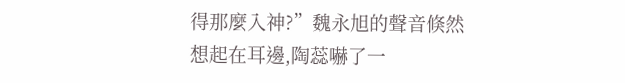得那麼入神?”魏永旭的聲音倏然想起在耳邊,陶蕊嚇了一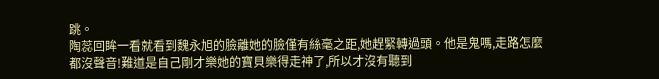跳。
陶蕊回眸一看就看到魏永旭的臉離她的臉僅有絲毫之距,她趕緊轉過頭。他是鬼嗎,走路怎麼都沒聲音!難道是自己剛才樂她的寶貝樂得走神了,所以才沒有聽到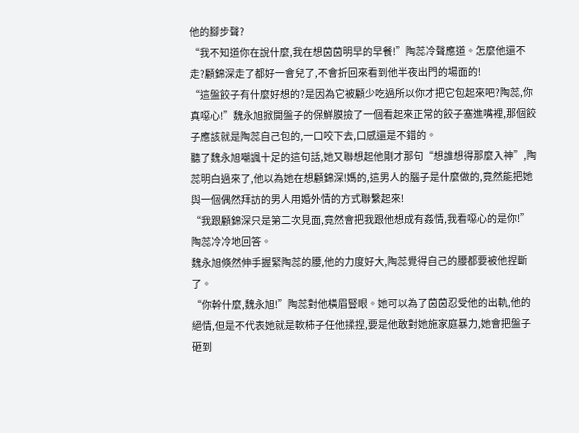他的腳步聲?
“我不知道你在說什麼,我在想茵茵明早的早餐!”陶蕊冷聲應道。怎麼他還不走?顧錦深走了都好一會兒了,不會折回來看到他半夜出門的場面的!
“這盤餃子有什麼好想的?是因為它被顧少吃過所以你才把它包起來吧?陶蕊,你真噁心!”魏永旭掀開盤子的保鮮膜撿了一個看起來正常的餃子塞進嘴裡,那個餃子應該就是陶蕊自己包的,一口咬下去,口感還是不錯的。
聽了魏永旭嘲諷十足的這句話,她又聯想起他剛才那句“想誰想得那麼入神”,陶蕊明白過來了,他以為她在想顧錦深!媽的,這男人的腦子是什麼做的,竟然能把她與一個偶然拜訪的男人用婚外情的方式聯繫起來!
“我跟顧錦深只是第二次見面,竟然會把我跟他想成有姦情,我看噁心的是你!”陶蕊冷冷地回答。
魏永旭倏然伸手握緊陶蕊的腰,他的力度好大,陶蕊覺得自己的腰都要被他捏斷了。
“你幹什麼,魏永旭!”陶蕊對他橫眉豎眼。她可以為了茵茵忍受他的出軌,他的絕情,但是不代表她就是軟柿子任他揉捏,要是他敢對她施家庭暴力,她會把盤子砸到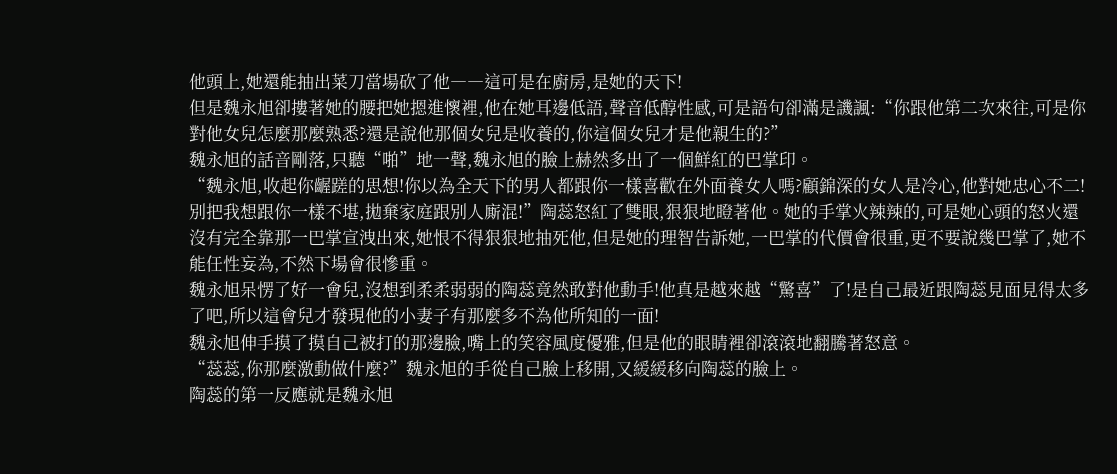他頭上,她還能抽出菜刀當場砍了他――這可是在廚房,是她的天下!
但是魏永旭卻摟著她的腰把她摁進懷裡,他在她耳邊低語,聲音低醇性感,可是語句卻滿是譏諷:“你跟他第二次來往,可是你對他女兒怎麼那麼熟悉?還是說他那個女兒是收養的,你這個女兒才是他親生的?”
魏永旭的話音剛落,只聽“啪”地一聲,魏永旭的臉上赫然多出了一個鮮紅的巴掌印。
“魏永旭,收起你齷蹉的思想!你以為全天下的男人都跟你一樣喜歡在外面養女人嗎?顧錦深的女人是冷心,他對她忠心不二!別把我想跟你一樣不堪,拋棄家庭跟別人廝混!”陶蕊怒紅了雙眼,狠狠地瞪著他。她的手掌火辣辣的,可是她心頭的怒火還沒有完全靠那一巴掌宣洩出來,她恨不得狠狠地抽死他,但是她的理智告訴她,一巴掌的代價會很重,更不要說幾巴掌了,她不能任性妄為,不然下場會很慘重。
魏永旭呆愣了好一會兒,沒想到柔柔弱弱的陶蕊竟然敢對他動手!他真是越來越“驚喜”了!是自己最近跟陶蕊見面見得太多了吧,所以這會兒才發現他的小妻子有那麼多不為他所知的一面!
魏永旭伸手摸了摸自己被打的那邊臉,嘴上的笑容風度優雅,但是他的眼睛裡卻滾滾地翻騰著怒意。
“蕊蕊,你那麼激動做什麼?”魏永旭的手從自己臉上移開,又緩緩移向陶蕊的臉上。
陶蕊的第一反應就是魏永旭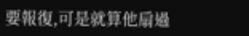要報復,可是就算他扇過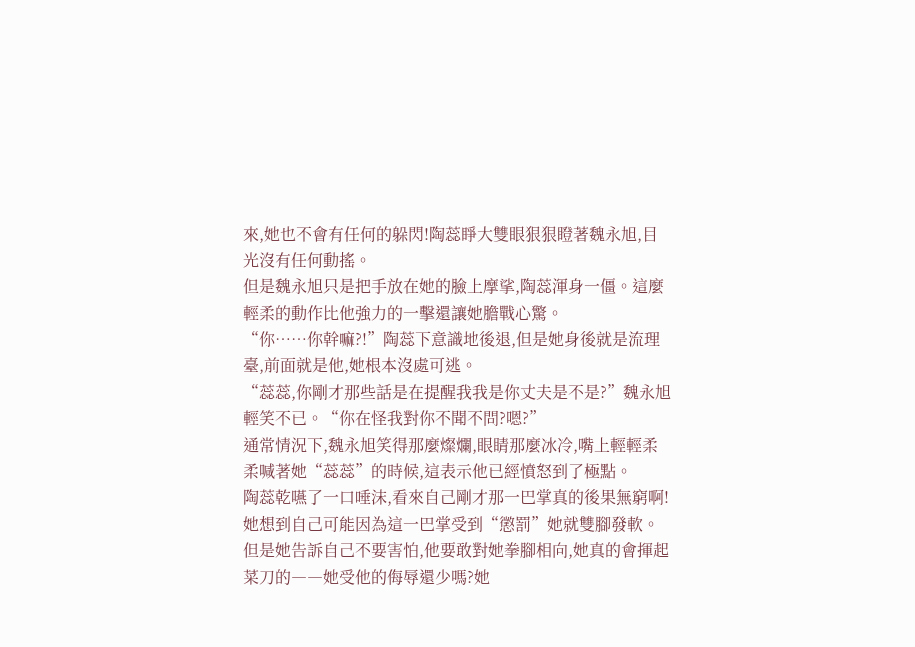來,她也不會有任何的躲閃!陶蕊睜大雙眼狠狠瞪著魏永旭,目光沒有任何動搖。
但是魏永旭只是把手放在她的臉上摩挲,陶蕊渾身一僵。這麼輕柔的動作比他強力的一擊還讓她膽戰心驚。
“你……你幹嘛?!”陶蕊下意識地後退,但是她身後就是流理臺,前面就是他,她根本沒處可逃。
“蕊蕊,你剛才那些話是在提醒我我是你丈夫是不是?”魏永旭輕笑不已。“你在怪我對你不聞不問?嗯?”
通常情況下,魏永旭笑得那麼燦爛,眼睛那麼冰冷,嘴上輕輕柔柔喊著她“蕊蕊”的時候,這表示他已經憤怒到了極點。
陶蕊乾嚥了一口唾沫,看來自己剛才那一巴掌真的後果無窮啊!她想到自己可能因為這一巴掌受到“懲罰”她就雙腳發軟。
但是她告訴自己不要害怕,他要敢對她拳腳相向,她真的會揮起菜刀的――她受他的侮辱還少嗎?她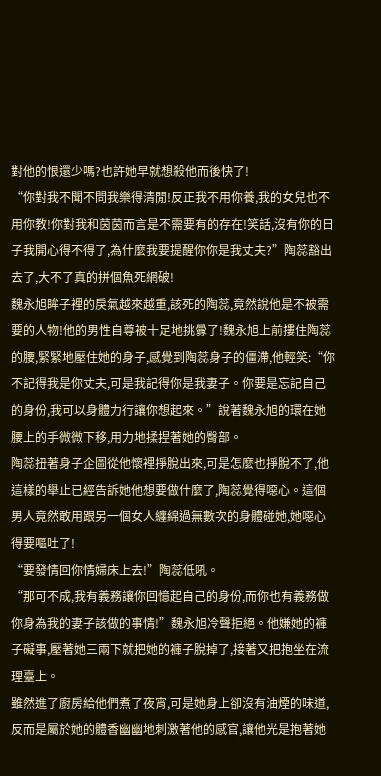對他的恨還少嗎?也許她早就想殺他而後快了!
“你對我不聞不問我樂得清閒!反正我不用你養,我的女兒也不用你教!你對我和茵茵而言是不需要有的存在!笑話,沒有你的日子我開心得不得了,為什麼我要提醒你你是我丈夫?”陶蕊豁出去了,大不了真的拼個魚死網破!
魏永旭眸子裡的戾氣越來越重,該死的陶蕊,竟然說他是不被需要的人物!他的男性自尊被十足地挑釁了!魏永旭上前摟住陶蕊的腰,緊緊地壓住她的身子,感覺到陶蕊身子的僵滯,他輕笑:“你不記得我是你丈夫,可是我記得你是我妻子。你要是忘記自己的身份,我可以身體力行讓你想起來。”說著魏永旭的環在她腰上的手微微下移,用力地揉捏著她的臀部。
陶蕊扭著身子企圖從他懷裡掙脫出來,可是怎麼也掙脫不了,他這樣的舉止已經告訴她他想要做什麼了,陶蕊覺得噁心。這個男人竟然敢用跟另一個女人纏綿過無數次的身體碰她,她噁心得要嘔吐了!
“要發情回你情婦床上去!”陶蕊低吼。
“那可不成,我有義務讓你回憶起自己的身份,而你也有義務做你身為我的妻子該做的事情!”魏永旭冷聲拒絕。他嫌她的褲子礙事,壓著她三兩下就把她的褲子脫掉了,接著又把抱坐在流理臺上。
雖然進了廚房給他們煮了夜宵,可是她身上卻沒有油煙的味道,反而是屬於她的體香幽幽地刺激著他的感官,讓他光是抱著她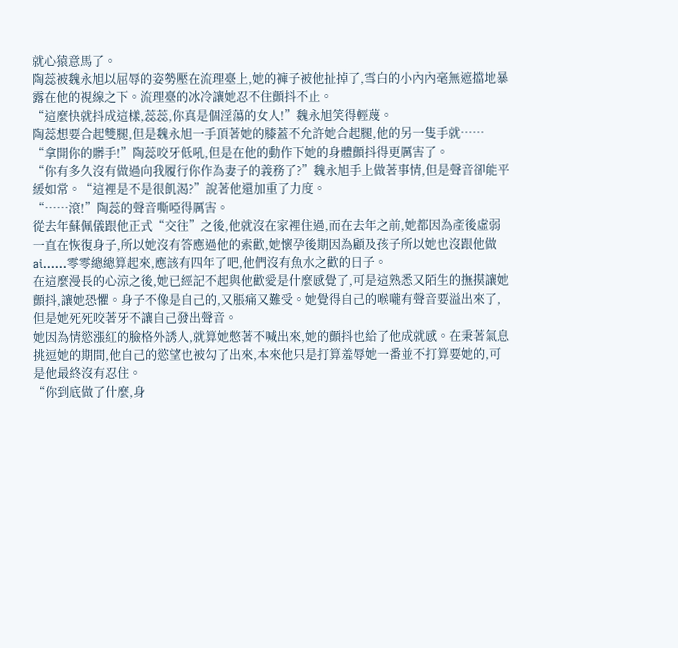就心猿意馬了。
陶蕊被魏永旭以屈辱的姿勢壓在流理臺上,她的褲子被他扯掉了,雪白的小內內毫無遮擋地暴露在他的視線之下。流理臺的冰冷讓她忍不住顫抖不止。
“這麼快就抖成這樣,蕊蕊,你真是個淫蕩的女人!”魏永旭笑得輕蔑。
陶蕊想要合起雙腿,但是魏永旭一手頂著她的膝蓋不允許她合起腿,他的另一隻手就……
“拿開你的髒手!”陶蕊咬牙低吼,但是在他的動作下她的身體顫抖得更厲害了。
“你有多久沒有做過向我履行你作為妻子的義務了?”魏永旭手上做著事情,但是聲音卻能平緩如常。“這裡是不是很飢渴?”說著他還加重了力度。
“……滾!”陶蕊的聲音嘶啞得厲害。
從去年蘇佩儀跟他正式“交往”之後,他就沒在家裡住過,而在去年之前,她都因為產後虛弱一直在恢復身子,所以她沒有答應過他的索歡,她懷孕後期因為顧及孩子所以她也沒跟他做ai……零零總總算起來,應該有四年了吧,他們沒有魚水之歡的日子。
在這麼漫長的心涼之後,她已經記不起與他歡愛是什麼感覺了,可是這熟悉又陌生的撫摸讓她顫抖,讓她恐懼。身子不像是自己的,又脹痛又難受。她覺得自己的喉嚨有聲音要溢出來了,但是她死死咬著牙不讓自己發出聲音。
她因為情慾漲紅的臉格外誘人,就算她憋著不喊出來,她的顫抖也給了他成就感。在秉著氣息挑逗她的期間,他自己的慾望也被勾了出來,本來他只是打算羞辱她一番並不打算要她的,可是他最終沒有忍住。
“你到底做了什麼,身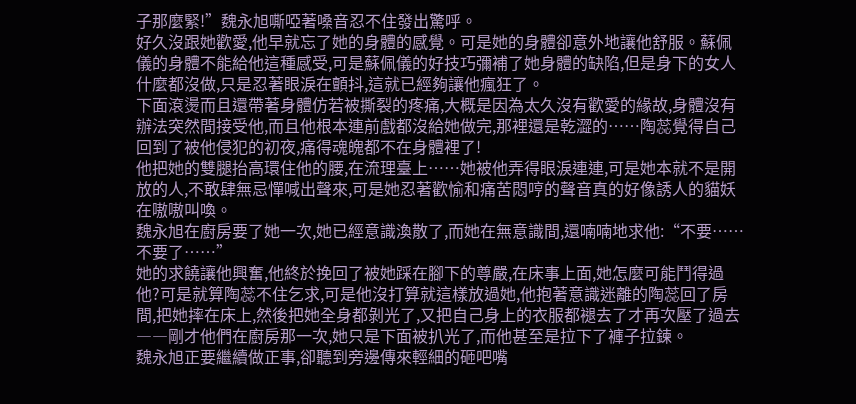子那麼緊!”魏永旭嘶啞著嗓音忍不住發出驚呼。
好久沒跟她歡愛,他早就忘了她的身體的感覺。可是她的身體卻意外地讓他舒服。蘇佩儀的身體不能給他這種感受,可是蘇佩儀的好技巧彌補了她身體的缺陷,但是身下的女人什麼都沒做,只是忍著眼淚在顫抖,這就已經夠讓他瘋狂了。
下面滾燙而且還帶著身體仿若被撕裂的疼痛,大概是因為太久沒有歡愛的緣故,身體沒有辦法突然間接受他,而且他根本連前戲都沒給她做完,那裡還是乾澀的……陶蕊覺得自己回到了被他侵犯的初夜,痛得魂魄都不在身體裡了!
他把她的雙腿抬高環住他的腰,在流理臺上……她被他弄得眼淚連連,可是她本就不是開放的人,不敢肆無忌憚喊出聲來,可是她忍著歡愉和痛苦悶哼的聲音真的好像誘人的貓妖在嗷嗷叫喚。
魏永旭在廚房要了她一次,她已經意識渙散了,而她在無意識間,還喃喃地求他:“不要……不要了……”
她的求饒讓他興奮,他終於挽回了被她踩在腳下的尊嚴,在床事上面,她怎麼可能鬥得過他?可是就算陶蕊不住乞求,可是他沒打算就這樣放過她,他抱著意識迷離的陶蕊回了房間,把她摔在床上,然後把她全身都剝光了,又把自己身上的衣服都褪去了才再次壓了過去――剛才他們在廚房那一次,她只是下面被扒光了,而他甚至是拉下了褲子拉鍊。
魏永旭正要繼續做正事,卻聽到旁邊傳來輕細的砸吧嘴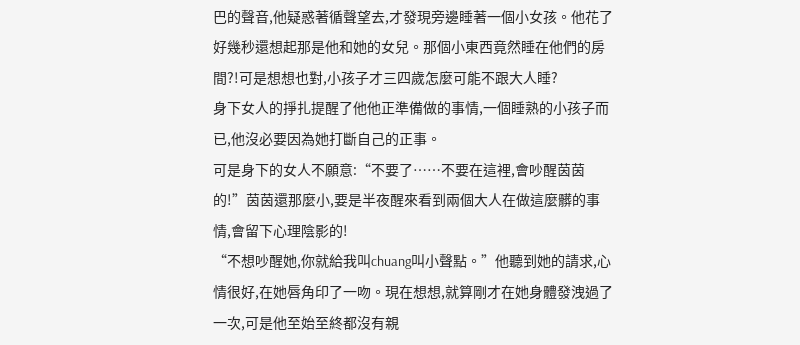巴的聲音,他疑惑著循聲望去,才發現旁邊睡著一個小女孩。他花了好幾秒還想起那是他和她的女兒。那個小東西竟然睡在他們的房間?!可是想想也對,小孩子才三四歲怎麼可能不跟大人睡?
身下女人的掙扎提醒了他他正準備做的事情,一個睡熟的小孩子而已,他沒必要因為她打斷自己的正事。
可是身下的女人不願意:“不要了……不要在這裡,會吵醒茵茵的!”茵茵還那麼小,要是半夜醒來看到兩個大人在做這麼髒的事情,會留下心理陰影的!
“不想吵醒她,你就給我叫chuang叫小聲點。”他聽到她的請求,心情很好,在她唇角印了一吻。現在想想,就算剛才在她身體發洩過了一次,可是他至始至終都沒有親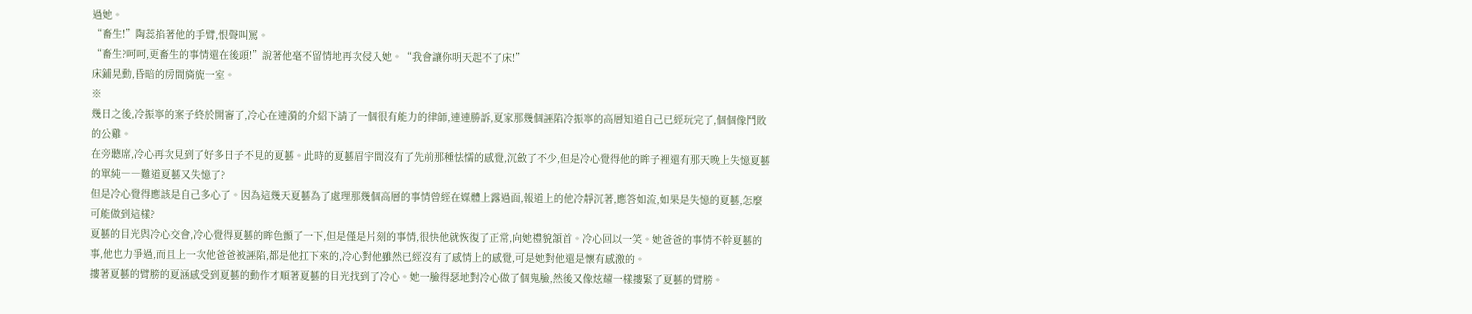過她。
“畜生!”陶蕊掐著他的手臂,恨聲叫罵。
“畜生?呵呵,更畜生的事情還在後頭!”說著他毫不留情地再次侵入她。“我會讓你明天起不了床!”
床鋪晃動,昏暗的房間旖旎一室。
※
幾日之後,冷振寧的案子終於開審了,冷心在連漪的介紹下請了一個很有能力的律師,連連勝訴,夏家那幾個誣陷冷振寧的高層知道自己已經玩完了,個個像鬥敗的公雞。
在旁聽席,冷心再次見到了好多日子不見的夏藝。此時的夏藝眉宇間沒有了先前那種怯懦的感覺,沉斂了不少,但是冷心覺得他的眸子裡還有那天晚上失憶夏藝的單純――難道夏藝又失憶了?
但是冷心覺得應該是自己多心了。因為這幾天夏藝為了處理那幾個高層的事情曾經在媒體上露過面,報道上的他冷靜沉著,應答如流,如果是失憶的夏藝,怎麼可能做到這樣?
夏藝的目光與冷心交會,冷心覺得夏藝的眸色顫了一下,但是僅是片刻的事情,很快他就恢復了正常,向她禮貌頷首。冷心回以一笑。她爸爸的事情不幹夏藝的事,他也力爭過,而且上一次他爸爸被誣陷,都是他扛下來的,冷心對他雖然已經沒有了感情上的感覺,可是她對他還是懷有感激的。
摟著夏藝的臂膀的夏涵感受到夏藝的動作才順著夏藝的目光找到了冷心。她一臉得瑟地對冷心做了個鬼臉,然後又像炫耀一樣摟緊了夏藝的臂膀。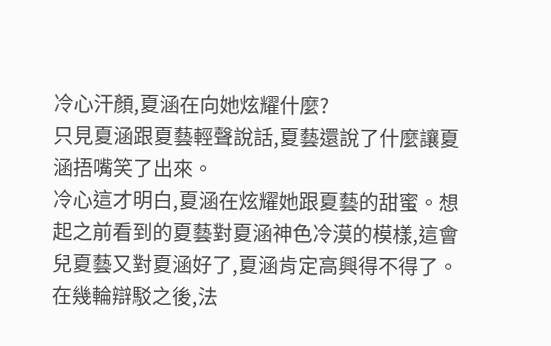冷心汗顏,夏涵在向她炫耀什麼?
只見夏涵跟夏藝輕聲說話,夏藝還說了什麼讓夏涵捂嘴笑了出來。
冷心這才明白,夏涵在炫耀她跟夏藝的甜蜜。想起之前看到的夏藝對夏涵神色冷漠的模樣,這會兒夏藝又對夏涵好了,夏涵肯定高興得不得了。
在幾輪辯駁之後,法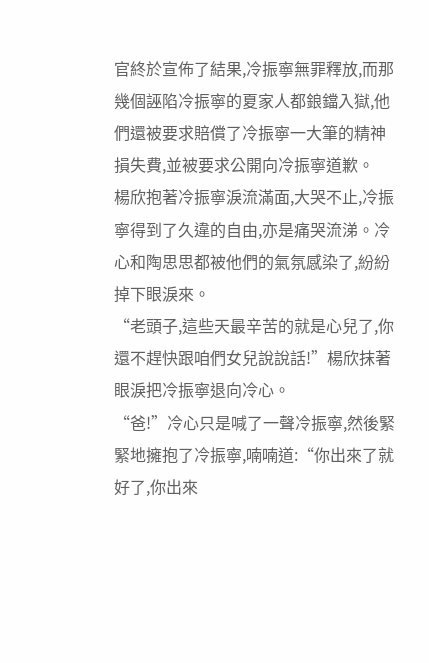官終於宣佈了結果,冷振寧無罪釋放,而那幾個誣陷冷振寧的夏家人都鋃鐺入獄,他們還被要求賠償了冷振寧一大筆的精神損失費,並被要求公開向冷振寧道歉。
楊欣抱著冷振寧淚流滿面,大哭不止,冷振寧得到了久違的自由,亦是痛哭流涕。冷心和陶思思都被他們的氣氛感染了,紛紛掉下眼淚來。
“老頭子,這些天最辛苦的就是心兒了,你還不趕快跟咱們女兒說說話!”楊欣抹著眼淚把冷振寧退向冷心。
“爸!”冷心只是喊了一聲冷振寧,然後緊緊地擁抱了冷振寧,喃喃道:“你出來了就好了,你出來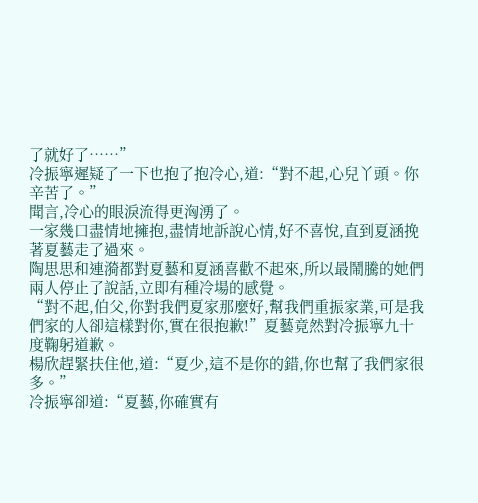了就好了……”
冷振寧遲疑了一下也抱了抱冷心,道:“對不起,心兒丫頭。你辛苦了。”
聞言,冷心的眼淚流得更洶湧了。
一家幾口盡情地擁抱,盡情地訴說心情,好不喜悅,直到夏涵挽著夏藝走了過來。
陶思思和連漪都對夏藝和夏涵喜歡不起來,所以最鬧騰的她們兩人停止了說話,立即有種冷場的感覺。
“對不起,伯父,你對我們夏家那麼好,幫我們重振家業,可是我們家的人卻這樣對你,實在很抱歉!”夏藝竟然對冷振寧九十度鞠躬道歉。
楊欣趕緊扶住他,道:“夏少,這不是你的錯,你也幫了我們家很多。”
冷振寧卻道:“夏藝,你確實有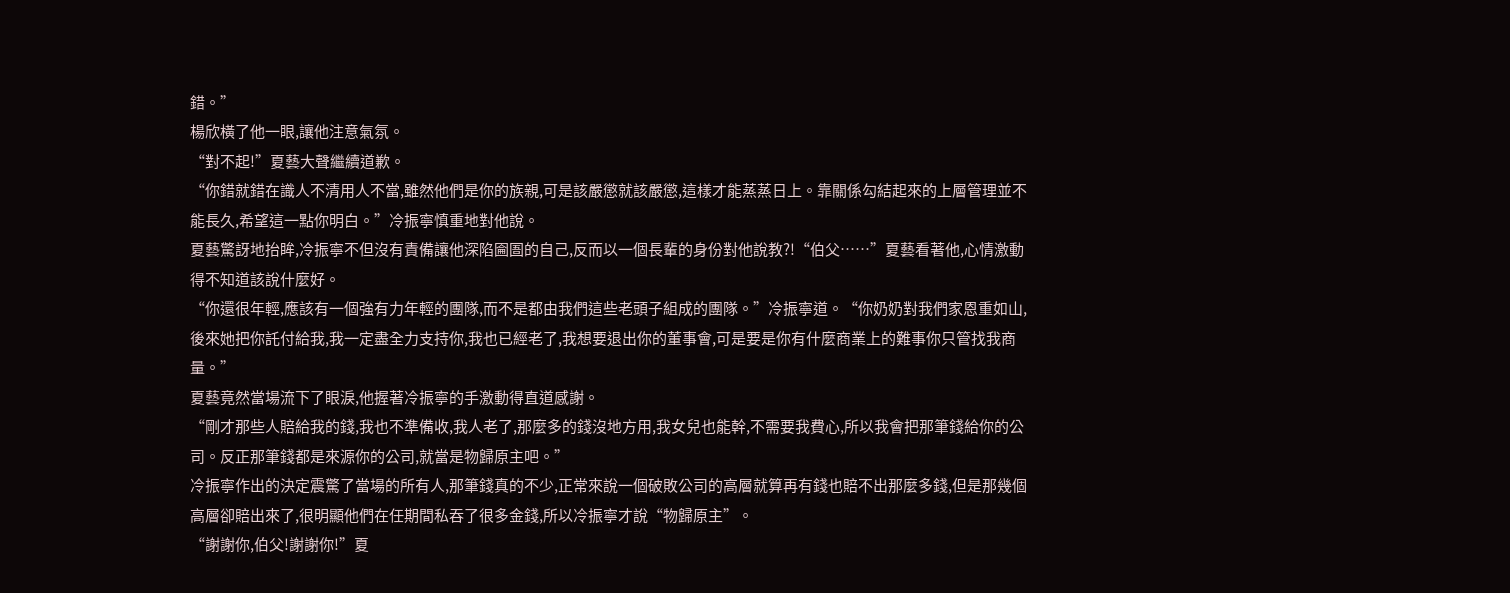錯。”
楊欣橫了他一眼,讓他注意氣氛。
“對不起!”夏藝大聲繼續道歉。
“你錯就錯在識人不清用人不當,雖然他們是你的族親,可是該嚴懲就該嚴懲,這樣才能蒸蒸日上。靠關係勾結起來的上層管理並不能長久,希望這一點你明白。”冷振寧慎重地對他說。
夏藝驚訝地抬眸,冷振寧不但沒有責備讓他深陷圇圄的自己,反而以一個長輩的身份對他說教?!“伯父……”夏藝看著他,心情激動得不知道該說什麼好。
“你還很年輕,應該有一個強有力年輕的團隊,而不是都由我們這些老頭子組成的團隊。”冷振寧道。“你奶奶對我們家恩重如山,後來她把你託付給我,我一定盡全力支持你,我也已經老了,我想要退出你的董事會,可是要是你有什麼商業上的難事你只管找我商量。”
夏藝竟然當場流下了眼淚,他握著冷振寧的手激動得直道感謝。
“剛才那些人賠給我的錢,我也不準備收,我人老了,那麼多的錢沒地方用,我女兒也能幹,不需要我費心,所以我會把那筆錢給你的公司。反正那筆錢都是來源你的公司,就當是物歸原主吧。”
冷振寧作出的決定震驚了當場的所有人,那筆錢真的不少,正常來說一個破敗公司的高層就算再有錢也賠不出那麼多錢,但是那幾個高層卻賠出來了,很明顯他們在任期間私吞了很多金錢,所以冷振寧才說“物歸原主”。
“謝謝你,伯父!謝謝你!”夏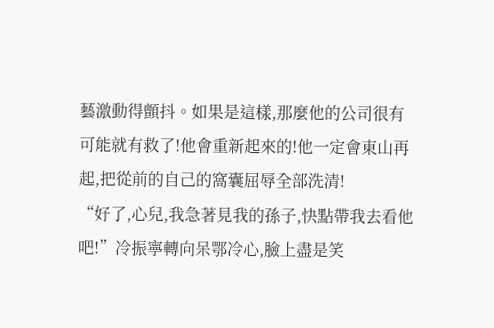藝激動得顫抖。如果是這樣,那麼他的公司很有可能就有救了!他會重新起來的!他一定會東山再起,把從前的自己的窩囊屈辱全部洗清!
“好了,心兒,我急著見我的孫子,快點帶我去看他吧!”冷振寧轉向呆鄂冷心,臉上盡是笑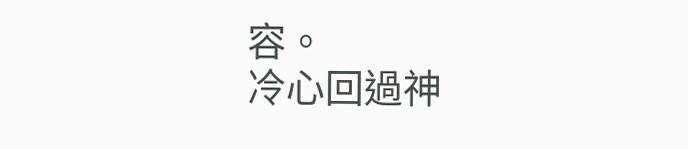容。
冷心回過神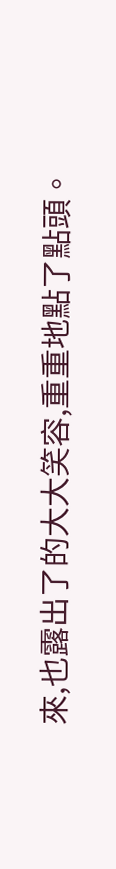來,也露出了的大大笑容,重重地點了點頭。